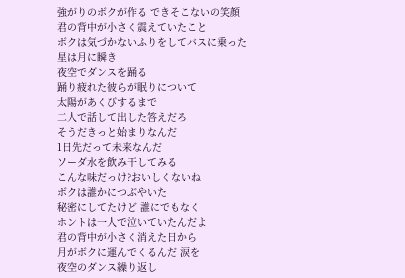強がりのボクが作る できそこないの笑顔
君の背中が小さく震えていたこと
ボクは気づかないふりをしてバスに乗った
星は月に瞬き
夜空でダンスを踊る
踊り疲れた彼らが眠りについて
太陽があくびするまで
二人で話して出した答えだろ
そうだきっと始まりなんだ
1日先だって未来なんだ
ソーダ水を飲み干してみる
こんな味だっけ?おいしくないね
ボクは誰かにつぶやいた
秘密にしてたけど 誰にでもなく
ホントは一人で泣いていたんだよ
君の背中が小さく消えた日から
月がボクに運んでくるんだ 涙を
夜空のダンス繰り返し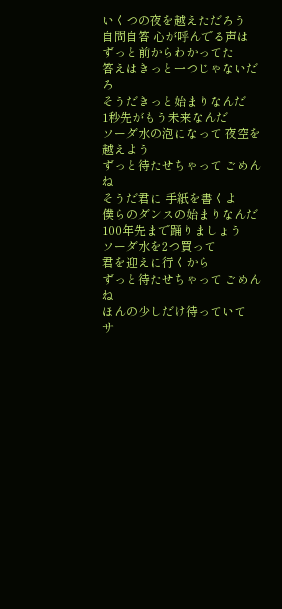いくつの夜を越えただろう
自問自答 心が呼んでる声は
ずっと前からわかってた
答えはきっと一つじゃないだろ
そうだきっと始まりなんだ
1秒先がもう未来なんだ
ソーダ水の泡になって 夜空を越えよう
ずっと待たせちゃって ごめんね
そうだ君に 手紙を書くよ
僕らのダンスの始まりなんだ
100年先まで踊りましょう
ソーダ水を2つ買って
君を迎えに行くから
ずっと待たせちゃって ごめんね
ほんの少しだけ待っていて
サ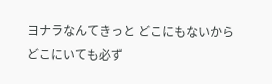ヨナラなんてきっと どこにもないから
どこにいても必ず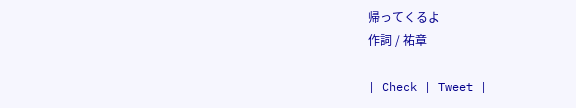帰ってくるよ
作詞 / 祐章

| Check | Tweet |